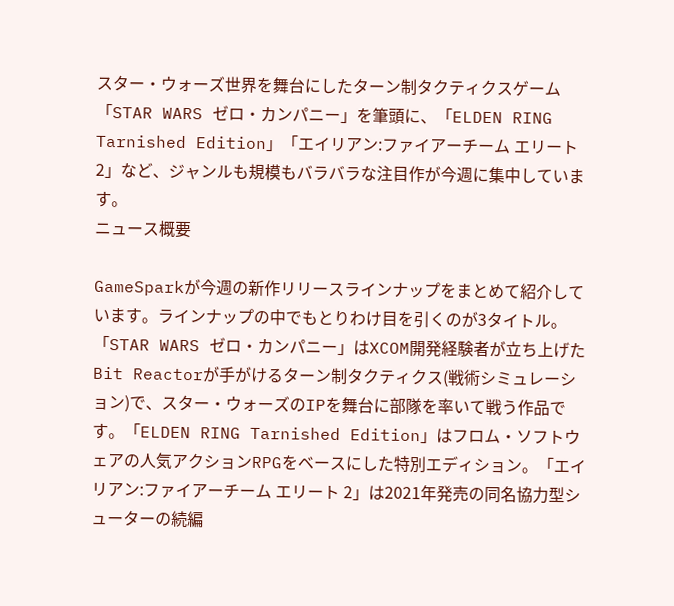スター・ウォーズ世界を舞台にしたターン制タクティクスゲーム「STAR WARS ゼロ・カンパニー」を筆頭に、「ELDEN RING Tarnished Edition」「エイリアン:ファイアーチーム エリート 2」など、ジャンルも規模もバラバラな注目作が今週に集中しています。
ニュース概要

GameSparkが今週の新作リリースラインナップをまとめて紹介しています。ラインナップの中でもとりわけ目を引くのが3タイトル。「STAR WARS ゼロ・カンパニー」はXCOM開発経験者が立ち上げたBit Reactorが手がけるターン制タクティクス(戦術シミュレーション)で、スター・ウォーズのIPを舞台に部隊を率いて戦う作品です。「ELDEN RING Tarnished Edition」はフロム・ソフトウェアの人気アクションRPGをベースにした特別エディション。「エイリアン:ファイアーチーム エリート 2」は2021年発売の同名協力型シューターの続編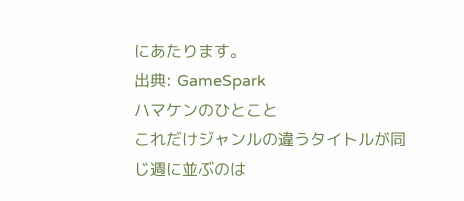にあたります。
出典: GameSpark
ハマケンのひとこと
これだけジャンルの違うタイトルが同じ週に並ぶのは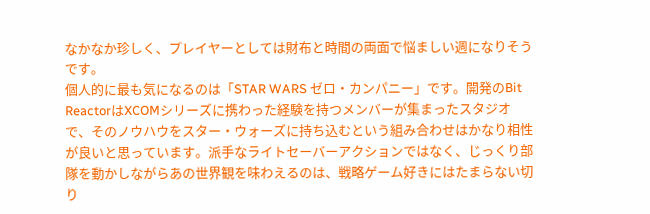なかなか珍しく、プレイヤーとしては財布と時間の両面で悩ましい週になりそうです。
個人的に最も気になるのは「STAR WARS ゼロ・カンパニー」です。開発のBit ReactorはXCOMシリーズに携わった経験を持つメンバーが集まったスタジオで、そのノウハウをスター・ウォーズに持ち込むという組み合わせはかなり相性が良いと思っています。派手なライトセーバーアクションではなく、じっくり部隊を動かしながらあの世界観を味わえるのは、戦略ゲーム好きにはたまらない切り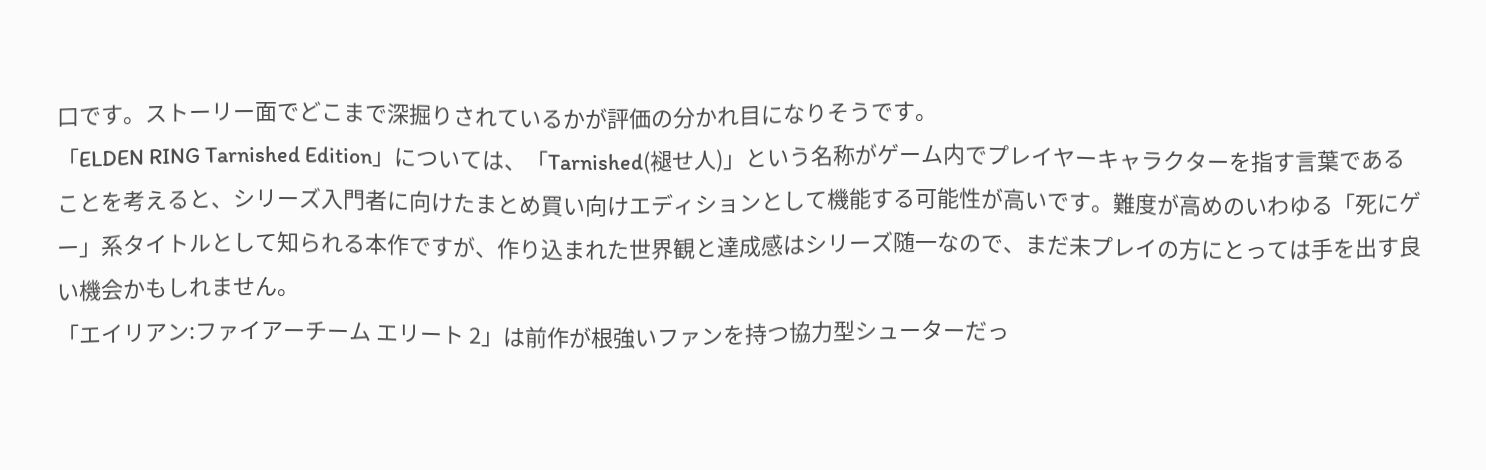口です。ストーリー面でどこまで深掘りされているかが評価の分かれ目になりそうです。
「ELDEN RING Tarnished Edition」については、「Tarnished(褪せ人)」という名称がゲーム内でプレイヤーキャラクターを指す言葉であることを考えると、シリーズ入門者に向けたまとめ買い向けエディションとして機能する可能性が高いです。難度が高めのいわゆる「死にゲー」系タイトルとして知られる本作ですが、作り込まれた世界観と達成感はシリーズ随一なので、まだ未プレイの方にとっては手を出す良い機会かもしれません。
「エイリアン:ファイアーチーム エリート 2」は前作が根強いファンを持つ協力型シューターだっ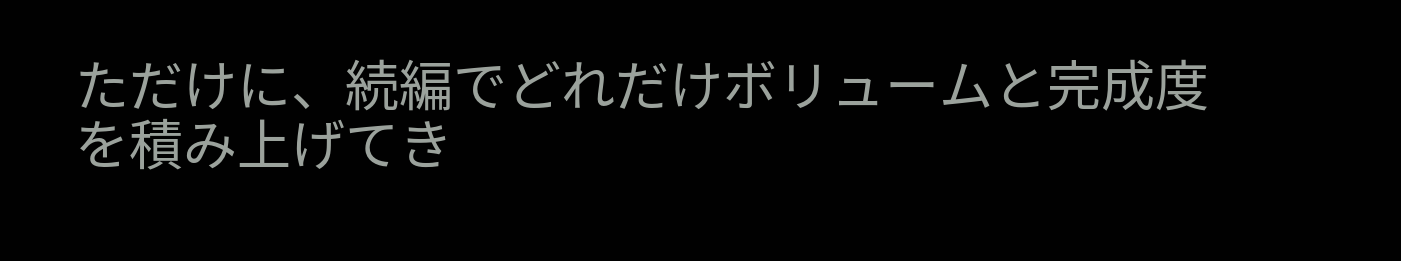ただけに、続編でどれだけボリュームと完成度を積み上げてき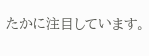たかに注目しています。